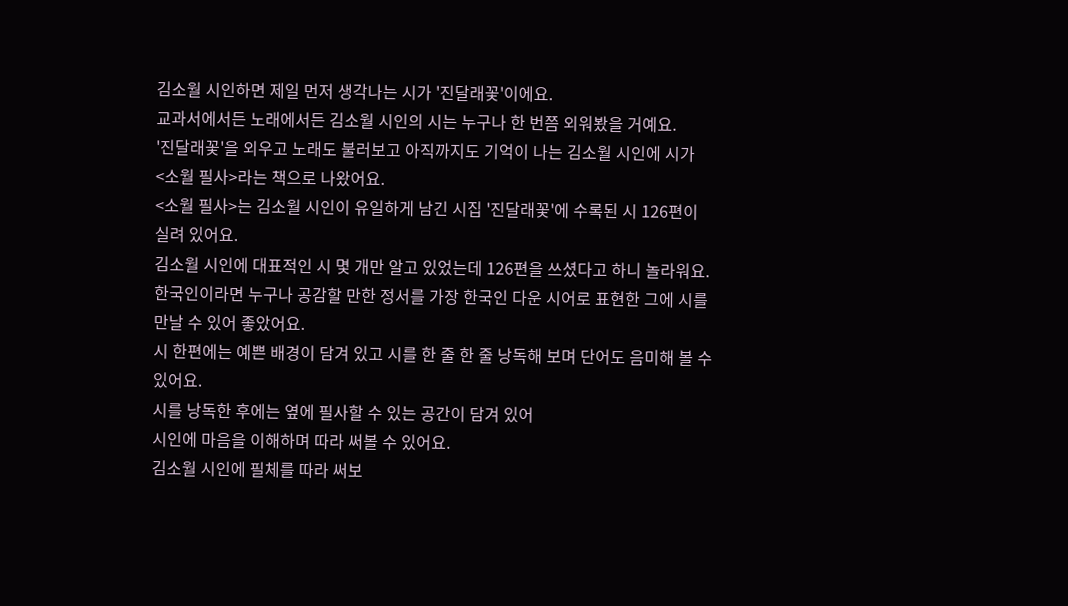김소월 시인하면 제일 먼저 생각나는 시가 '진달래꽃'이에요.
교과서에서든 노래에서든 김소월 시인의 시는 누구나 한 번쯤 외워봤을 거예요.
'진달래꽃'을 외우고 노래도 불러보고 아직까지도 기억이 나는 김소월 시인에 시가
<소월 필사>라는 책으로 나왔어요.
<소월 필사>는 김소월 시인이 유일하게 남긴 시집 '진달래꽃'에 수록된 시 126편이 실려 있어요.
김소월 시인에 대표적인 시 몇 개만 알고 있었는데 126편을 쓰셨다고 하니 놀라워요.
한국인이라면 누구나 공감할 만한 정서를 가장 한국인 다운 시어로 표현한 그에 시를 만날 수 있어 좋았어요.
시 한편에는 예쁜 배경이 담겨 있고 시를 한 줄 한 줄 낭독해 보며 단어도 음미해 볼 수 있어요.
시를 낭독한 후에는 옆에 필사할 수 있는 공간이 담겨 있어
시인에 마음을 이해하며 따라 써볼 수 있어요.
김소월 시인에 필체를 따라 써보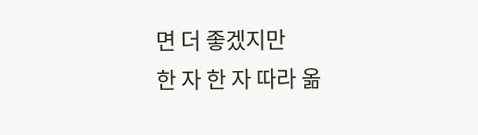면 더 좋겠지만
한 자 한 자 따라 옮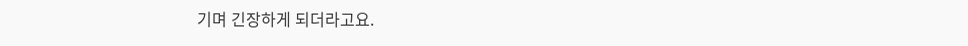기며 긴장하게 되더라고요.